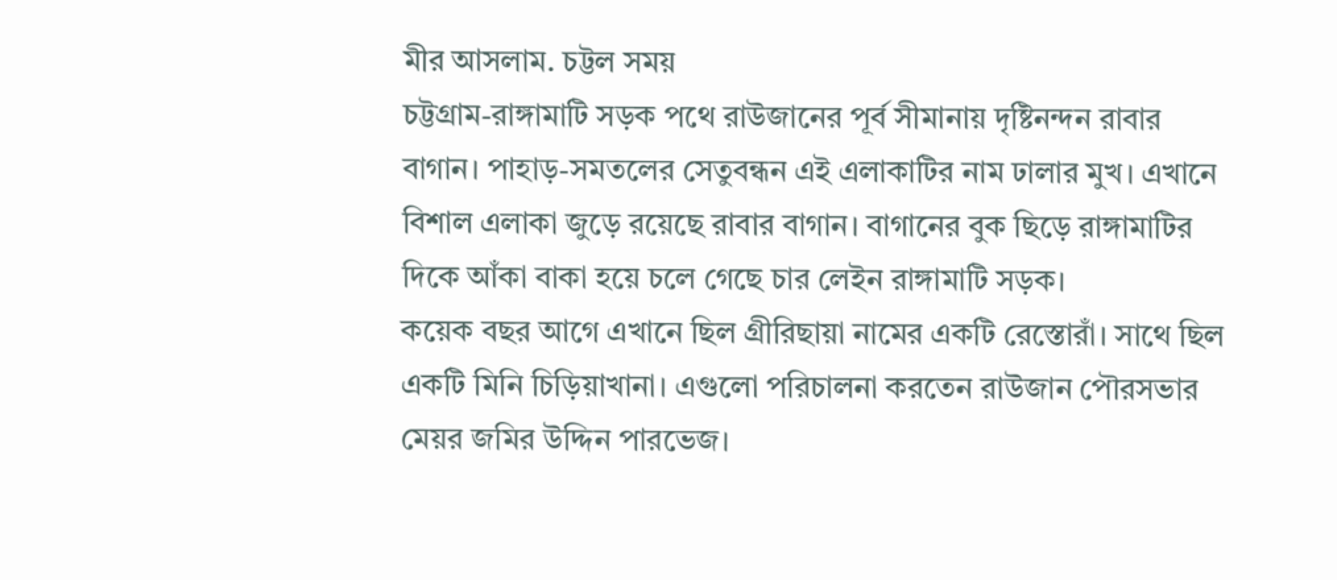মীর আসলাম. চট্টল সময়
চট্টগ্রাম-রাঙ্গামাটি সড়ক পথে রাউজানের পূর্ব সীমানায় দৃষ্টিনন্দন রাবার বাগান। পাহাড়-সমতলের সেতুবন্ধন এই এলাকাটির নাম ঢালার মুখ। এখানে বিশাল এলাকা জুড়ে রয়েছে রাবার বাগান। বাগানের বুক ছিড়ে রাঙ্গামাটির দিকে আঁকা বাকা হয়ে চলে গেছে চার লেইন রাঙ্গামাটি সড়ক।
কয়েক বছর আগে এখানে ছিল গ্রীরিছায়া নামের একটি রেস্তোরাঁ। সাথে ছিল একটি মিনি চিড়িয়াখানা। এগুলো পরিচালনা করতেন রাউজান পৌরসভার মেয়র জমির উদ্দিন পারভেজ।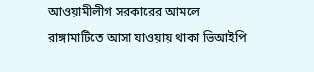আওয়ামীলীগ সরকারের আমলে রাঙ্গামাটিতে আসা যাওয়ায় থাকা ভিআইপি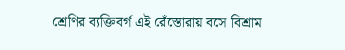শ্রেণির ব্যক্তিবর্গ এই রেঁস্তোরায় বসে বিশ্রাম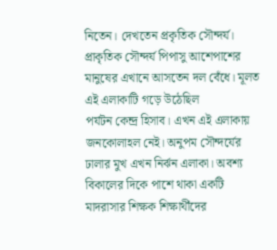নিতেন। দেখতেন প্রকৃতিক সৌন্দর্য। প্রাকৃতিক সৌন্দর্য পিপাসু আশেপাশের মানুষের এখানে আসতেন দল বেঁধে। মূলত এই এলাকাটি গড়ে উঠেছিল
পর্যটন কেন্দ্র হিসাব। এখন এই এলাকায় জনকোলাহল নেই। অনুপম সৌন্দর্যের ঢালার মুখ এখন নির্ঝন এলাকা। অবশ্য বিকালের দিকে পাশে থাকা একটি মাদরাসার শিক্ষক শিক্ষার্থীদের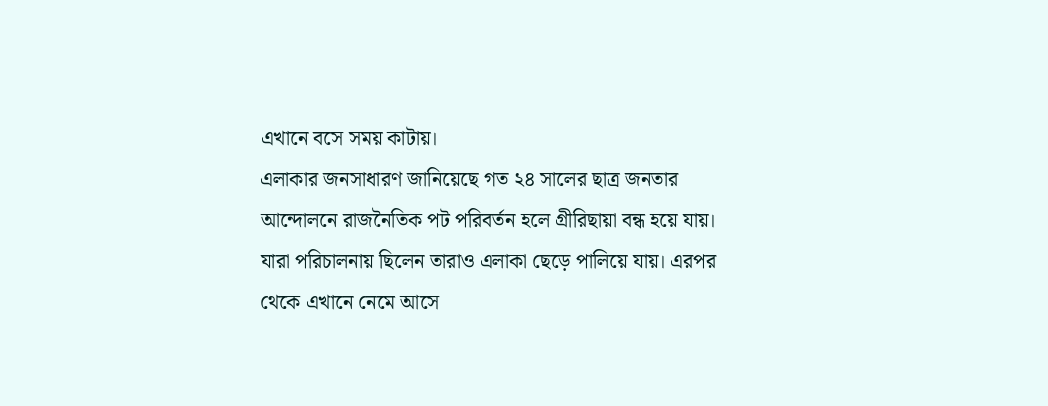এখানে বসে সময় কাটায়।
এলাকার জনসাধারণ জানিয়েছে গত ২৪ সালের ছাত্র জনতার আন্দোলনে রাজনৈতিক পট পরিবর্তন হলে গ্রীরিছায়া বন্ধ হয়ে যায়। যারা পরিচালনায় ছিলেন তারাও এলাকা ছেড়ে পালিয়ে যায়। এরপর থেকে এখানে নেমে আসে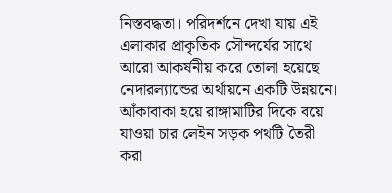নিস্তবদ্ধতা। পরিদর্শনে দেখা যায় এই এলাকার প্রাকৃতিক সৌন্দর্যের সাথে আরো আকর্ষনীয় করে তোলা হয়েছে নেদারল্যান্ডের অর্থায়নে একটি উন্নয়নে। আঁকাবাকা হয়ে রাঙ্গামাটির দিকে বয়ে যাওয়া চার লেইন সড়ক পথটি তৈরী করা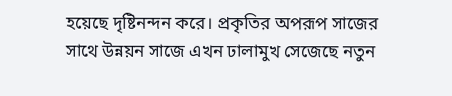হয়েছে দৃষ্টিনন্দন করে। প্রকৃতির অপরূপ সাজের সাথে উন্নয়ন সাজে এখন ঢালামুখ সেজেছে নতুন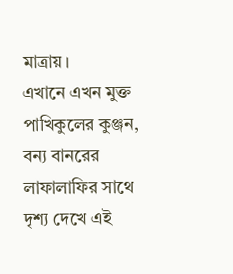মাত্রায়।
এখানে এখন মুক্ত পাখিকুলের কুঞ্জন, বন্য বানরের লাফালাফির সাথে দৃশ্য দেখে এই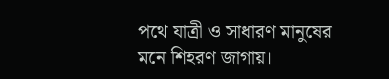পথে যাত্রী ও সাধারণ মানুষের মনে শিহরণ জাগায়।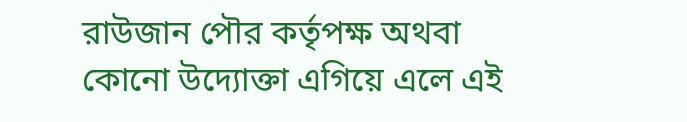রাউজান পৌর কর্তৃপক্ষ অথবা কোনো উদ্যোক্তা এগিয়ে এলে এই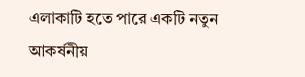এলাকাটি হতে পারে একটি নতুন আকর্ষনীয়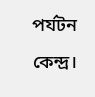পর্যটন কেন্দ্র।